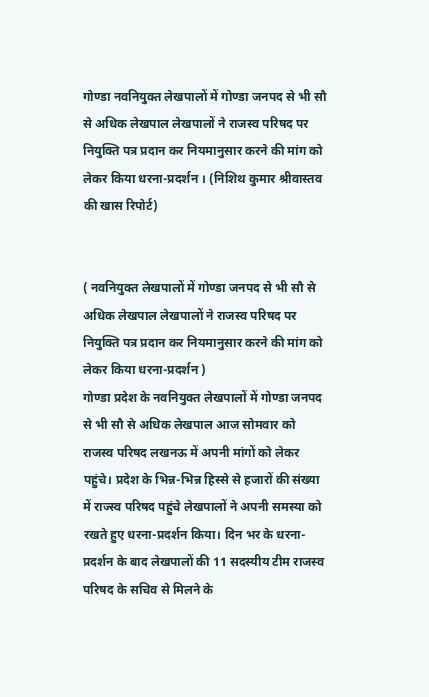गोण्डा नवनियुक्त लेखपालों में गोण्डा जनपद से भी सौ से अधिक लेखपाल लेखपालों ने राजस्व परिषद पर नियुक्ति पत्र प्रदान कर नियमानुसार करने की मांग को लेकर किया धरना-प्रदर्शन । (निशिथ कुमार श्रीवास्तव की खास रिपोर्ट)


( नवनियुक्त लेखपालों में गोण्डा जनपद से भी सौ से अधिक लेखपाल लेखपालों ने राजस्व परिषद पर नियुक्ति पत्र प्रदान कर नियमानुसार करने की मांग को लेकर किया धरना-प्रदर्शन )
गोण्डा प्रदेश के नवनियुक्त लेखपालों में गोण्डा जनपद से भी सौ से अधिक लेखपाल आज सोमवार को राजस्व परिषद लखनऊ में अपनी मांगों को लेकर पहुंचे। प्रदेश के भिन्न-भिन्न हिस्से से हजारों की संख्या में राज्स्व परिषद पहुंचे लेखपालों ने अपनी समस्या को रखते हुए धरना-प्रदर्शन किया। दिन भर के धरना-प्रदर्शन के बाद लेखपालों की 11 सदस्यीय टीम राजस्व परिषद के सचिव से मिलने के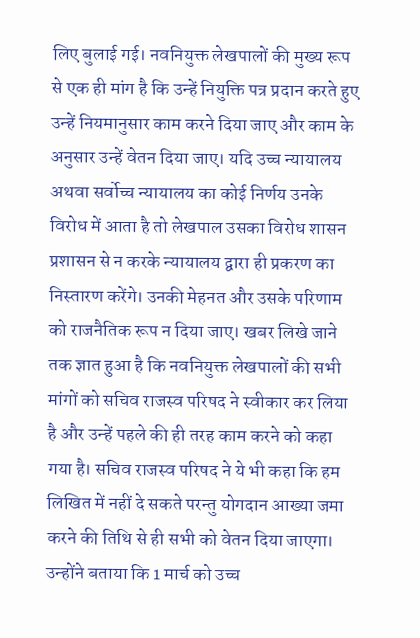लिए बुलाई गई। नवनियुक्त लेखपालों की मुख्य रूप से एक ही मांग है कि उन्हें नियुक्ति पत्र प्रदान करते हुए उन्हें नियमानुसार काम करने दिया जाए और काम के अनुसार उन्हें वेतन दिया जाए। यदि उच्च न्यायालय अथवा सर्वोच्च न्यायालय का कोई निर्णय उनके विरोध में आता है तो लेखपाल उसका विरोध शासन प्रशासन से न करके न्यायालय द्वारा ही प्रकरण का निस्तारण करेंगे। उनकी मेहनत और उसके परिणाम को राजनैतिक रूप न दिया जाए। खबर लिखे जाने तक ज्ञात हुआ है कि नवनियुक्त लेखपालों की सभी मांगों को सचिव राजस्व परिषद ने स्वीकार कर लिया है और उन्हें पहले की ही तरह काम करने को कहा गया है। सचिव राजस्व परिषद ने ये भी कहा कि हम लिखित में नहीं दे सकते परन्तु योगदान आख्या जमा करने की तिथि से ही सभी को वेतन दिया जाएगा। उन्होंने बताया कि 1 मार्च को उच्च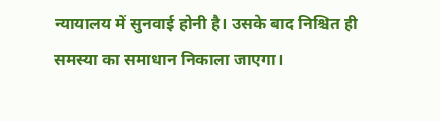न्यायालय में सुनवाई होनी है। उसके बाद निश्चित ही समस्या का समाधान निकाला जाएगा।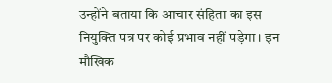उन्होंने बताया कि आचार संहिता का इस नियुक्ति पत्र पर कोई प्रभाव नहीं पड़ेगा। इन मौखिक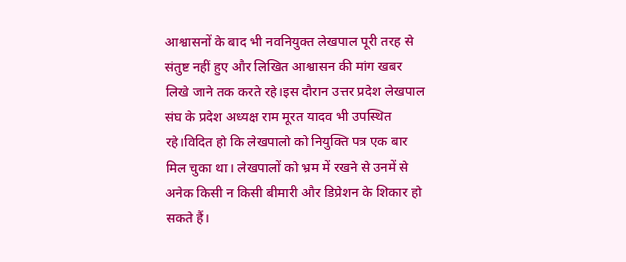आश्वासनों के बाद भी नवनियुक्त लेखपाल पूरी तरह से संतुष्ट नहीं हुए और लिखित आश्वासन की मांग खबर लिखे जाने तक करते रहे।इस दौरान उत्तर प्रदेश लेखपाल संघ के प्रदेश अध्यक्ष राम मूरत यादव भी उपस्थित रहे।विदित हो कि लेखपालो को नियुक्ति पत्र एक बार मिल चुका था। लेखपालों को भ्रम में रखने से उनमें से अनेक किसी न किसी बीमारी और डिप्रेशन के शिकार हो सकते हैं।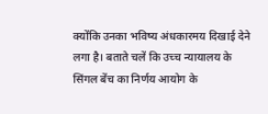क्योंकि उनका भविष्य अंधकारमय दिखाई देने लगा है। बताते चलें कि उच्च न्यायालय के सिंगल बेंच का निर्णय आयोग के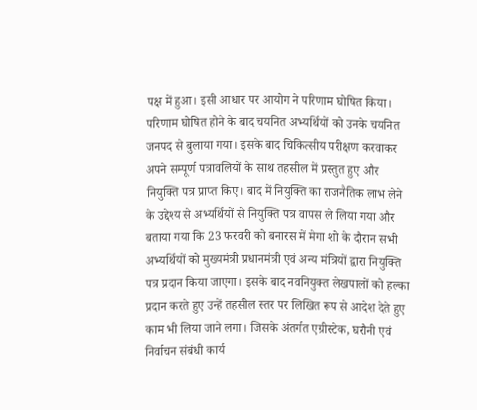पक्ष में हुआ। इसी आधार पर आयोग ने परिणाम घोषित किया। परिणाम घोषित होने के बाद चयनित अभ्यर्थियों को उनके चयनित जनपद से बुलाया गया। इसके बाद चिकित्सीय परीक्षण करवाकर अपने सम्पूर्ण पत्रावलियों के साथ तहसील में प्रस्तुत हुए और नियुक्ति पत्र प्राप्त किए। बाद में नियुक्ति का राजनैतिक लाभ लेने के उद्देश्य से अभ्यर्थियों से नियुक्ति पत्र वापस ले लिया गया और बताया गया कि 23 फरवरी को बनारस में मेगा शो के दौरान सभी अभ्यर्थियों को मुख्यमंत्री प्रधानमंत्री एवं अन्य मंत्रियों द्वारा नियुक्ति पत्र प्रदान किया जाएगा। इसके बाद नवनियुक्त लेखपालों को हल्का प्रदान करते हुए उन्हें तहसील स्तर पर लिखित रूप से आदेश देते हुए काम भी लिया जाने लगा। जिसके अंतर्गत एग्रीस्टेक, घरौनी एवं निर्वाचन संबंधी कार्य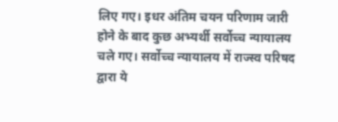लिए गए। इधर अंतिम चयन परिणाम जारी होने के बाद कुछ अभ्यर्थी सर्वोच्च न्यायालय चले गए। सर्वोच्च न्यायालय में राज्स्व परिषद द्वारा ये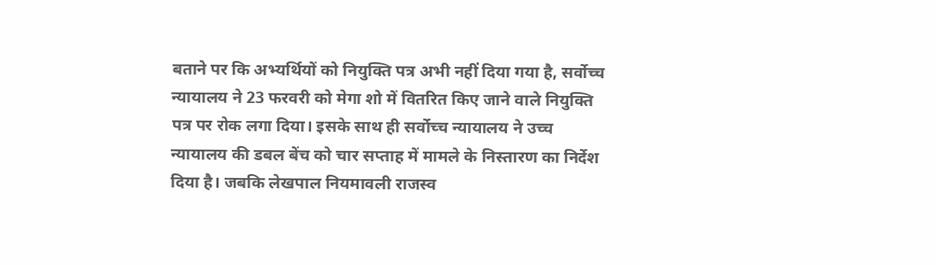बताने पर कि अभ्यर्थियों को नियुक्ति पत्र अभी नहीं दिया गया है, सर्वोच्च न्यायालय ने 23 फरवरी को मेगा शो में वितरित किए जाने वाले नियुक्ति पत्र पर रोक लगा दिया। इसके साथ ही सर्वोच्च न्यायालय ने उच्च न्यायालय की डबल बेंच को चार सप्ताह में मामले के निस्तारण का निर्देश दिया है। जबकि लेखपाल नियमावली राजस्व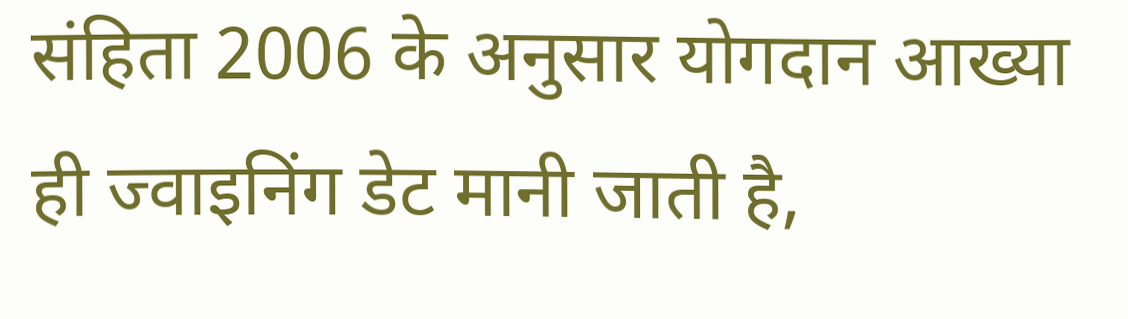संहिता 2006 के अनुसार योगदान आख्या ही ज्वाइनिंग डेट मानी जाती है,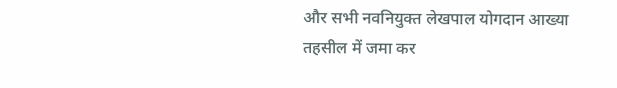और सभी नवनियुक्त लेखपाल योगदान आख्या तहसील में जमा कर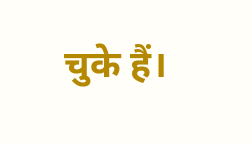चुके हैं।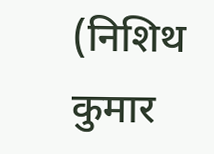(निशिथ कुमार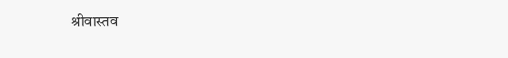श्रीवास्तव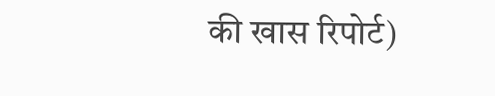की खास रिपोर्ट)